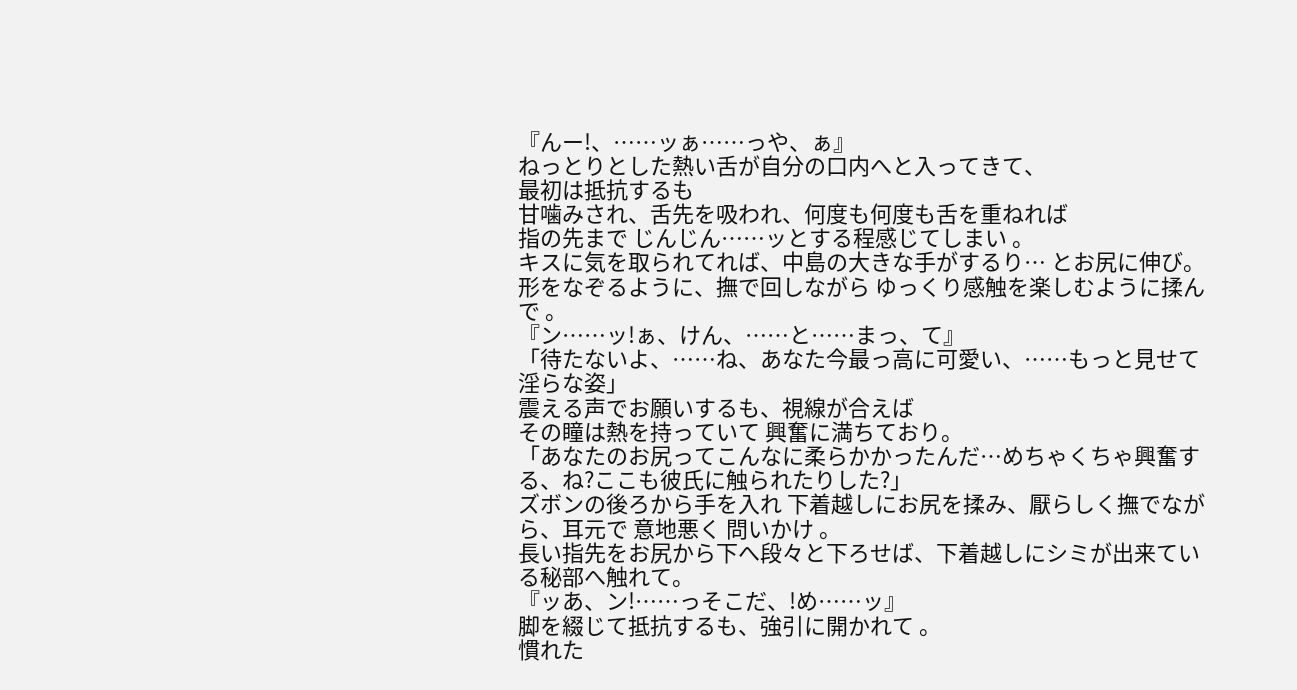『んー!、……ッぁ……っや、ぁ』
ねっとりとした熱い舌が自分の口内へと入ってきて、
最初は抵抗するも
甘噛みされ、舌先を吸われ、何度も何度も舌を重ねれば
指の先まで じんじん……ッとする程感じてしまい 。
キスに気を取られてれば、中島の大きな手がするり… とお尻に伸び。
形をなぞるように、撫で回しながら ゆっくり感触を楽しむように揉んで 。
『ン……ッ!ぁ、けん、……と……まっ、て』
「待たないよ、……ね、あなた今最っ高に可愛い、……もっと見せて淫らな姿」
震える声でお願いするも、視線が合えば
その瞳は熱を持っていて 興奮に満ちており。
「あなたのお尻ってこんなに柔らかかったんだ…めちゃくちゃ興奮する、ね?ここも彼氏に触られたりした?」
ズボンの後ろから手を入れ 下着越しにお尻を揉み、厭らしく撫でながら、耳元で 意地悪く 問いかけ 。
長い指先をお尻から下へ段々と下ろせば、下着越しにシミが出来ている秘部へ触れて。
『ッあ、ン!……っそこだ、!め……ッ』
脚を綴じて抵抗するも、強引に開かれて 。
慣れた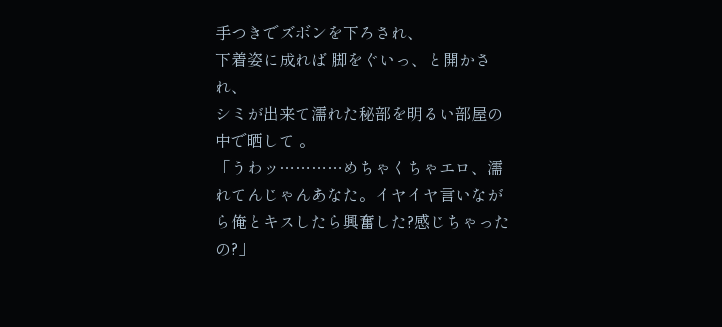手つきでズボンを下ろされ、
下着姿に成れば 脚をぐいっ、と開かされ、
シミが出来て濡れた秘部を明るい部屋の中で晒して 。
「うわッ…………めちゃくちゃエロ、濡れてんじゃんあなた。イヤイヤ言いながら俺とキスしたら興奮した?感じちゃったの?」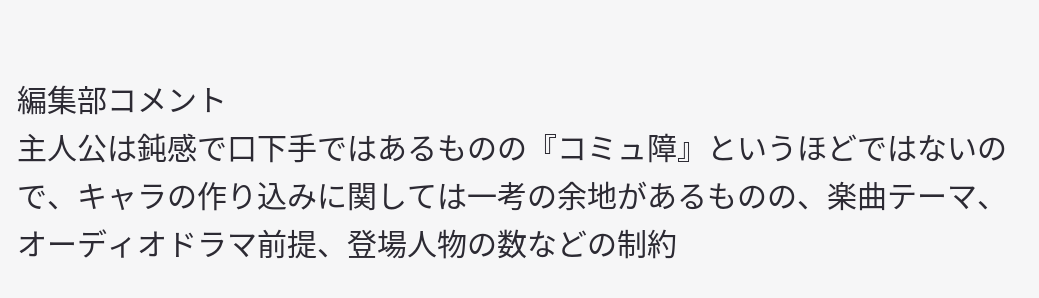編集部コメント
主人公は鈍感で口下手ではあるものの『コミュ障』というほどではないので、キャラの作り込みに関しては一考の余地があるものの、楽曲テーマ、オーディオドラマ前提、登場人物の数などの制約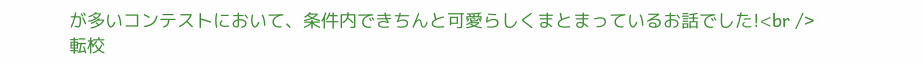が多いコンテストにおいて、条件内できちんと可愛らしくまとまっているお話でした!<br />転校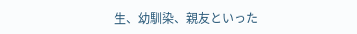生、幼馴染、親友といった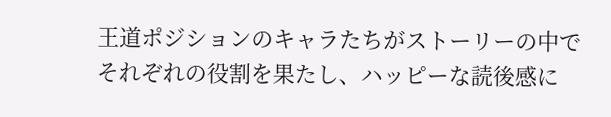王道ポジションのキャラたちがストーリーの中でそれぞれの役割を果たし、ハッピーな読後感に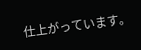仕上がっています。